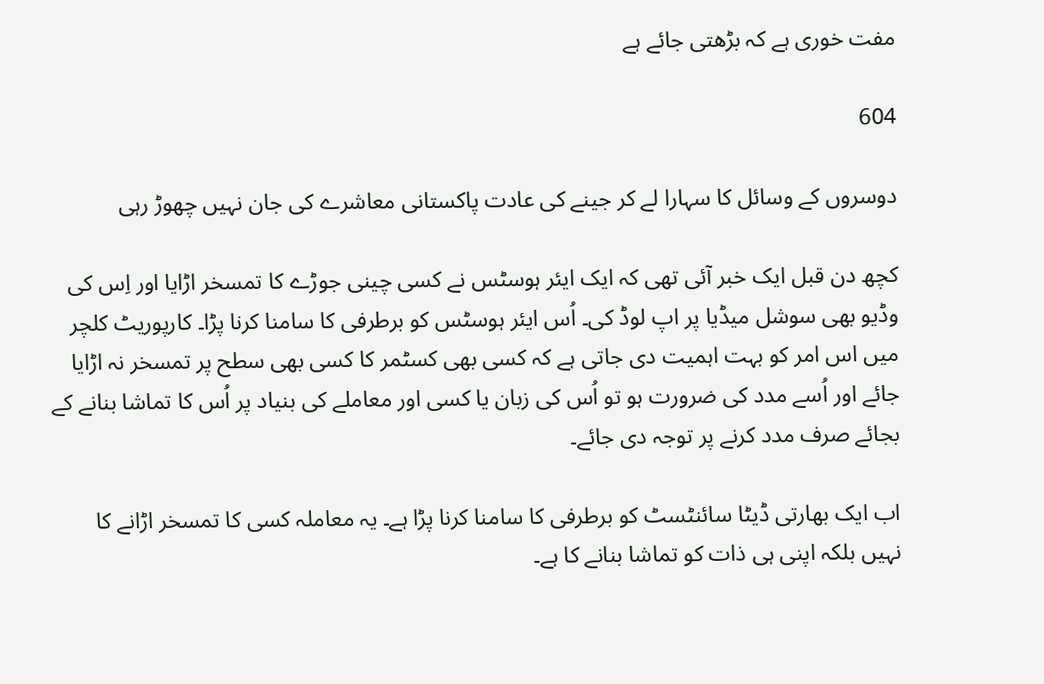مفت خوری ہے کہ بڑھتی جائے ہے

604

دوسروں کے وسائل کا سہارا لے کر جینے کی عادت پاکستانی معاشرے کی جان نہیں چھوڑ رہی

کچھ دن قبل ایک خبر آئی تھی کہ ایک ایئر ہوسٹس نے کسی چینی جوڑے کا تمسخر اڑایا اور اِس کی وڈیو بھی سوشل میڈیا پر اپ لوڈ کی۔ اُس ایئر ہوسٹس کو برطرفی کا سامنا کرنا پڑا۔ کارپوریٹ کلچر میں اس امر کو بہت اہمیت دی جاتی ہے کہ کسی بھی کسٹمر کا کسی بھی سطح پر تمسخر نہ اڑایا جائے اور اُسے مدد کی ضرورت ہو تو اُس کی زبان یا کسی اور معاملے کی بنیاد پر اُس کا تماشا بنانے کے بجائے صرف مدد کرنے پر توجہ دی جائے۔

اب ایک بھارتی ڈیٹا سائنٹسٹ کو برطرفی کا سامنا کرنا پڑا ہے۔ یہ معاملہ کسی کا تمسخر اڑانے کا نہیں بلکہ اپنی ہی ذات کو تماشا بنانے کا ہے۔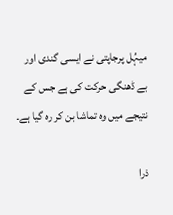میہُل پرجاپتی نے ایسی گندی اور بے ڈھنگی حرکت کی ہے جس کے نتیجے میں وہ تماشا بن کر رہ گیا ہے۔

ذرا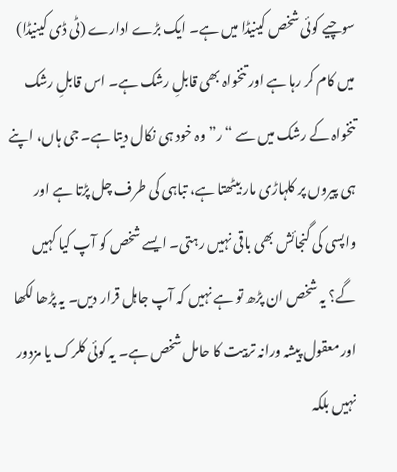سوچیے کوئی شخص کینیڈا میں ہے۔ ایک بڑے ادارے (ٹی ڈی کینیڈا) میں کام کر رہا ہے اور تنخواہ بھی قابلِ رشک ہے۔ اس قابلِ رشک تنخواہ کے رشک میں سے “ر” وہ خود ہی نکال دیتا ہے۔ جی ہاں، اپنے ہی پیروں پر کلہاڑی مار بیٹھتا ہے، تباہی کی طرف چل پڑتا ہے اور واپسی کی گنجائش بھی باقی نہیں رہتی۔ ایسے شخص کو آپ کیا کہیں گے؟ یہ شخص ان پڑھ تو ہے نہیں کہ آپ جاہل قرار دیں۔ یہ پڑھا لکھا اور معقول پیشہ ورانہ تربیت کا حامل شخص ہے۔ یہ کوئی کلرک یا مزدور نہیں بلکہ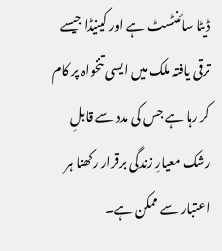ڈیٹا سائنٹسٹ ہے اور کینیڈا جیسے ترقی یافتہ ملک میں ایسی تنخواہ پر کام کر رہا ہے جس کی مدد سے قابلِ رشک معیارِ زندگی برقرار رکھنا ہر اعتبار سے ممکن ہے۔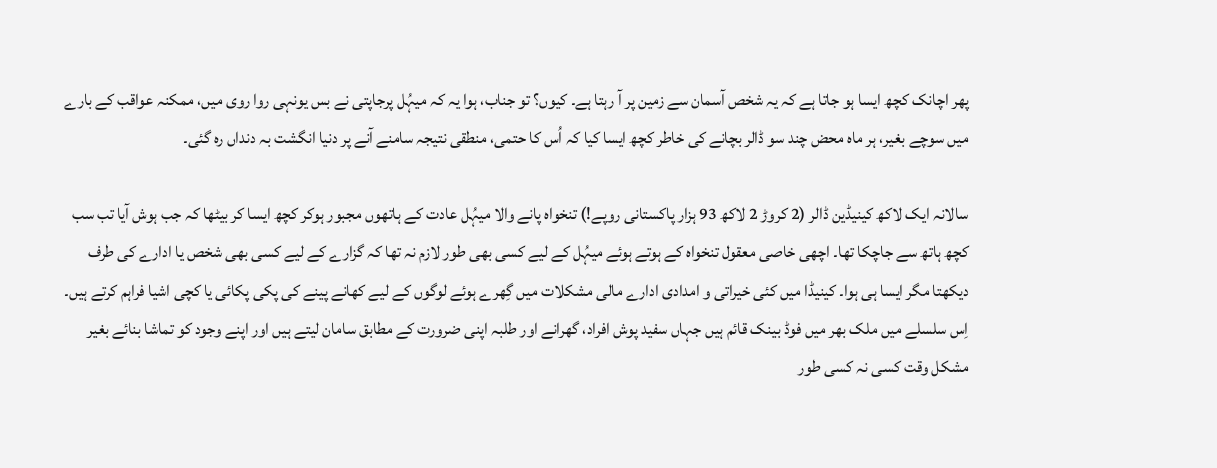پھر اچانک کچھ ایسا ہو جاتا ہے کہ یہ شخص آسمان سے زمین پر آ رہتا ہے۔ کیوں؟ تو جناب، ہوا یہ کہ میہُل پرجاپتی نے بس یونہی روا روی میں، ممکنہ عواقب کے بارے میں سوچے بغیر، ہر ماہ محض چند سو ڈالر بچانے کی خاطر کچھ ایسا کیا کہ اُس کا حتمی، منطقی نتیجہ سامنے آنے پر دنیا انگشت بہ دنداں رہ گئی۔

سالانہ ایک لاکھ کینیڈین ڈالر (2 کروڑ 2 لاکھ 93 ہزار پاکستانی روپے!) تنخواہ پانے والا میہُل عادت کے ہاتھوں مجبور ہوکر کچھ ایسا کر بیٹھا کہ جب ہوش آیا تب سب کچھ ہاتھ سے جاچکا تھا۔ اچھی خاصی معقول تنخواہ کے ہوتے ہوئے میہُل کے لیے کسی بھی طور لازم نہ تھا کہ گزارے کے لیے کسی بھی شخص یا ادارے کی طرف دیکھتا مگر ایسا ہی ہوا۔ کینیڈا میں کئی خیراتی و امدادی ادارے مالی مشکلات میں گِھرے ہوئے لوگوں کے لیے کھانے پینے کی پکی پکائی یا کچی اشیا فراہم کرتے ہیں۔ اِس سلسلے میں ملک بھر میں فوڈ بینک قائم ہیں جہاں سفید پوش افراد، گھرانے اور طلبہ اپنی ضرورت کے مطابق سامان لیتے ہیں اور اپنے وجود کو تماشا بنائے بغیر مشکل وقت کسی نہ کسی طور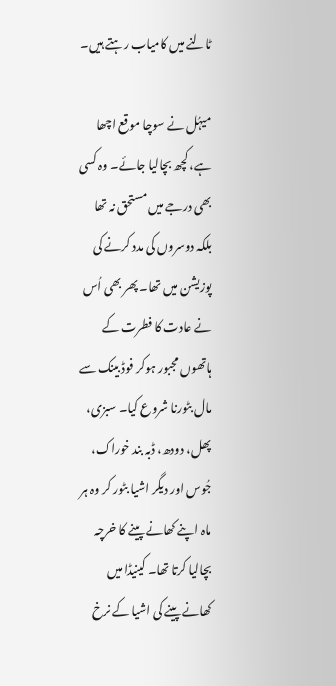ٹالنے میں کامیاب رہتے ہیں۔

میہُل نے سوچا موقع اچھا ہے، کچھ بچالیا جائے۔ وہ کسی بھی درجے میں مستحق نہ تھا بلکہ دوسروں کی مدد کرنے کی پوزیشن میں تھا۔ پھر بھی اُس نے عادت کا فطرت کے ہاتھوں مجبور ہوکر فوڈ بینک سے مال بٹورنا شروع کیا۔ سبزی، پھل، دودھ، ڈبہ بند خوراک، جُوس اور دیگر اشیا بٹور کر وہ ہر ماہ اپنے کھانے پینے کا خرچہ بچالیا کرتا تھا۔ کینیڈا میں کھانے پینے کی اشیا کے نرخ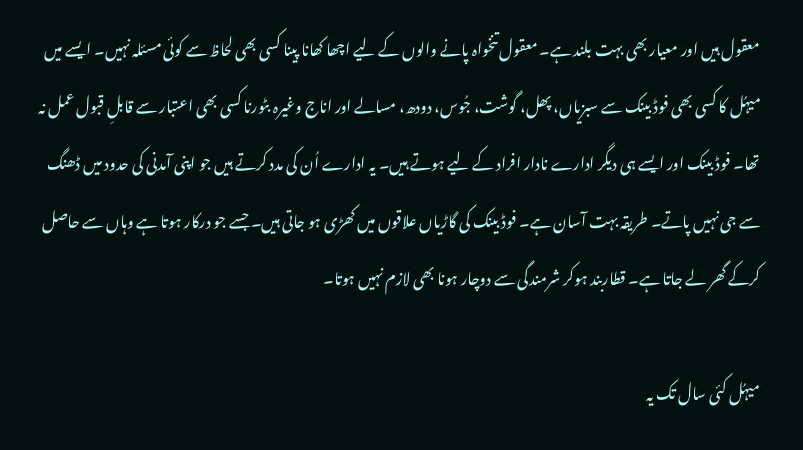معقول ہیں اور معیار بھی بہت بلند ہے۔ معقول تنخواہ پانے والوں کے لیے اچھا کھانا پینا کسی بھی لحاظ سے کوئی مسئلہ نہیں۔ ایسے میں میہُل کا کسی بھی فوڈ بینک سے سبزیاں، پھل، گوشت، جُوس، دودھ، مسالے اور اناج وغیرہ بٹورنا کسی بھی اعتبار سے قابلِ قبول عمل نہ تھا۔ فوڈ بینک اور ایسے ہی دیگر ادارے نادار افراد کے لیے ہوتے ہیں۔ یہ ادارے اُن کی مدد کرتے ہیں جو اپنی آمدنی کی حدود میں ڈھنگ سے جی نہیں پاتے۔ طریقہ بہت آسان ہے۔ فوڈ بینک کی گاڑیاں علاقوں میں کھڑی ہو جاتی ہیں۔ جسے جو درکار ہوتا ہے وہاں سے حاصل کرکے گھر لے جاتا ہے۔ قطاربند ہوکر شرمندگی سے دوچار ہونا بھی لازم نہیں ہوتا۔

میہُل کئی سال تک یہ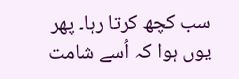سب کچھ کرتا رہا۔ پھر یوں ہوا کہ اُسے شامت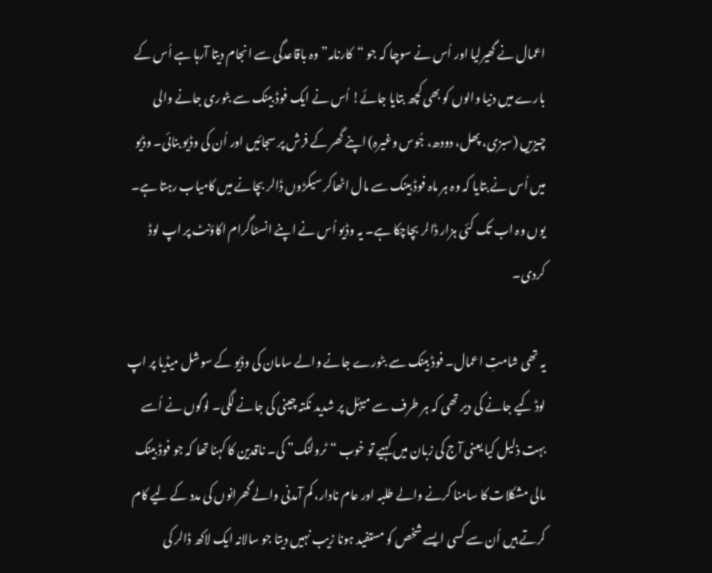اعمال نے گھیرلیا اور اُس نے سوچا کہ جو “کارنامہ” وہ باقاعدگی سے انجام دیتا آرہا ہے اُس کے بارے میں دنیا والوں کو بھی کچھ بتایا جائے! اُس نے ایک فوڈ بینک سے بٹوری جانے والی چیزیں (سبزی، پھل، دودھ، جُوس وغیرہ) اپنے گھر کے فرش پر سجائیں اور اُن کی وڈیو بنائی۔ وڈیو میں اُس نے بتایا کہ وہ ہر ماہ فوڈ بینک سے مال اٹھاکر سیکڑوں ڈالر بچانے میں کامیاب رہتا ہے۔ یوں وہ اب تک کئی ہزار ڈالر بچاچکا ہے۔ یہ وڈیو اُس نے اپنے انسٹاگرام اکاؤنٹ پر اپ لوڈ کردی۔

یہ تھی شامتِ اعمال۔ فوڈ بینک سے بٹورے جانے والے سامان کی وڈیو کے سوشل میڈیا پر اپ لوڈ کیے جانے کی دیر تھی کہ ہر طرف سے میہُل پر شدید نکتہ چینی کی جانے لگی۔ لوگوں نے اُسے بہت ذلیل کیا یعنی آج کی زبان میں کہیے تو خوب “ٹرولنگ” کی۔ ناقدین کا کہنا تھا کہ جو فوڈ بینک مالی مشکلات کا سامنا کرنے والے طلبہ اور عام نادار، کم آمدنی والے گھرانوں کی مدد کے لیے کام کرتے ہیں اُن سے کسی ایسے شخص کو مستفید ہونا زیب نہیں دیتا جو سالانہ ایک لاکھ ڈالر کی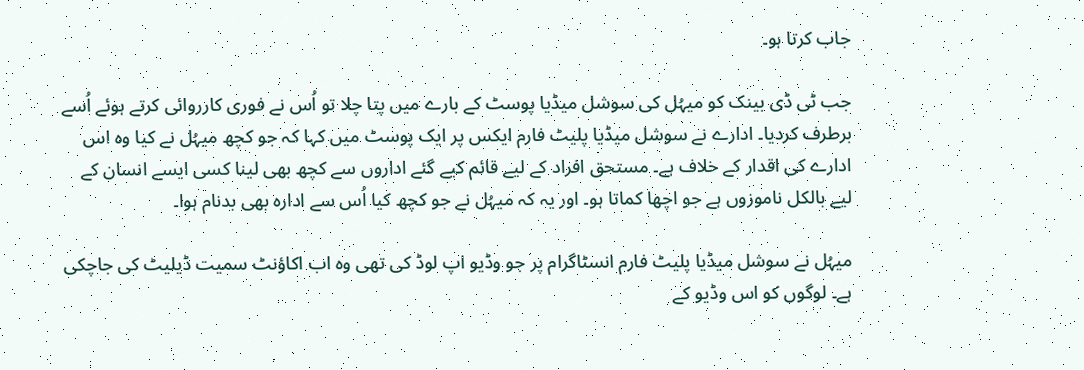جاب کرتا ہو۔

جب ٹی ڈی بینک کو میہُل کی سوشل میڈیا پوسٹ کے بارے میں پتا چلا تو اُس نے فوری کارروائی کرتے ہوئے اُسے برطرف کردیا۔ ادارے نے سوشل میڈیا پلیٹ فارم ایکس پر ایک پوسٹ میں کہا کہ جو کچھ میہُل نے کیا وہ اس ادارے کی اقدار کے خلاف ہے۔ مستحق افراد کے لیے قائم کیے گئے اداروں سے کچھ بھی لینا کسی ایسے انسان کے لیے بالکل ناموزوں ہے جو اچھا کماتا ہو۔ اور یہ کہ میہُل نے جو کچھ کیا اُس سے ادارہ بھی بدنام ہوا۔

میہُل نے سوشل میڈیا پلیٹ فارم انسٹاگرام پر جو وڈیو اپ لوڈ کی تھی وہ اب اکاؤنٹ سمیت ڈیلیٹ کی جاچکی ہے۔ لوگوں کو اس وڈیو کے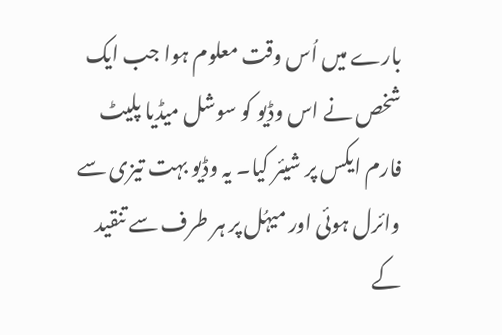بارے میں اُس وقت معلوم ہوا جب ایک شخص نے اس وڈیو کو سوشل میڈیا پلیٹ فارم ایکس پر شیئر کیا۔ یہ وڈیو بہت تیزی سے وائرل ہوئی اور میہُل پر ہر طرف سے تنقید کے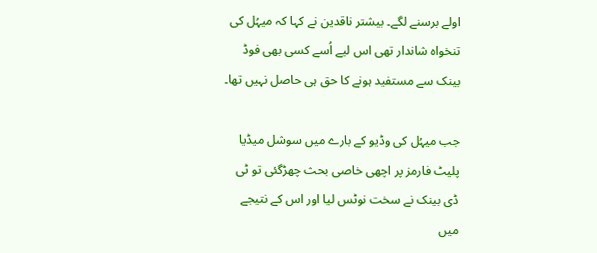اولے برسنے لگے۔ بیشتر ناقدین نے کہا کہ میہُل کی تنخواہ شاندار تھی اس لیے اُسے کسی بھی فوڈ بینک سے مستفید ہونے کا حق ہی حاصل نہیں تھا۔

جب میہُل کی وڈیو کے بارے میں سوشل میڈیا پلیٹ فارمز پر اچھی خاصی بحث چھڑگئی تو ٹی ڈی بینک نے سخت نوٹس لیا اور اس کے نتیجے میں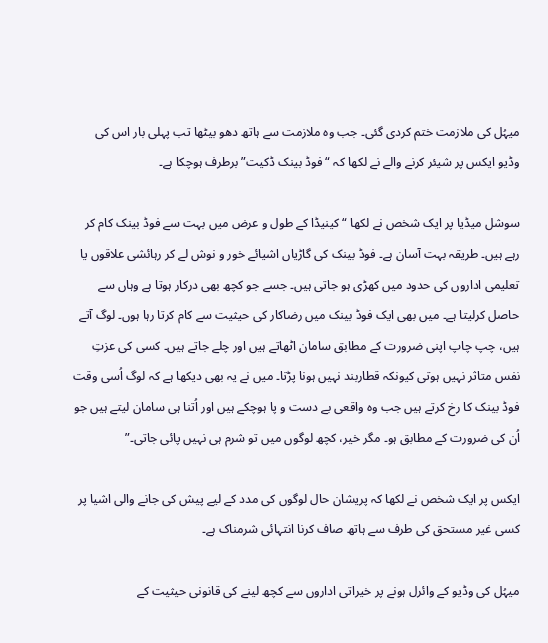میہُل کی ملازمت ختم کردی گئی۔ جب وہ ملازمت سے ہاتھ دھو بیٹھا تب پہلی بار اس کی وڈیو ایکس پر شیئر کرنے والے نے لکھا کہ “فوڈ بینک ڈکیت” برطرف ہوچکا ہے۔

سوشل میڈیا پر ایک شخص نے لکھا “کینیڈا کے طول و عرض میں بہت سے فوڈ بینک کام کر رہے ہیں۔ طریقہ بہت آسان ہے۔ فوڈ بینک کی گاڑیاں اشیائے خور و نوش لے کر رہائشی علاقوں یا تعلیمی اداروں کی حدود میں کھڑی ہو جاتی ہیں۔ جسے جو کچھ بھی درکار ہوتا ہے وہاں سے حاصل کرلیتا ہے۔ میں بھی ایک فوڈ بینک میں رضاکار کی حیثیت سے کام کرتا رہا ہوں۔ لوگ آتے ہیں، چپ چاپ اپنی ضرورت کے مطابق سامان اٹھاتے ہیں اور چلے جاتے ہیں۔ کسی کی عزتِ نفس متاثر نہیں ہوتی کیونکہ قطاربند نہیں ہونا پڑتا۔ میں نے یہ بھی دیکھا ہے کہ لوگ اُسی وقت فوڈ بینک کا رخ کرتے ہیں جب وہ واقعی بے دست و پا ہوچکے ہیں اور اُتنا ہی سامان لیتے ہیں جو اُن کی ضرورت کے مطابق ہو۔ مگر خیر، کچھ لوگوں میں تو شرم ہی نہیں پائی جاتی۔”

ایکس پر ایک شخص نے لکھا کہ پریشان حال لوگوں کی مدد کے لیے پیش کی جانے والی اشیا پر کسی غیر مستحق کی طرف سے ہاتھ صاف کرنا انتہائی شرمناک ہے۔

میہُل کی وڈیو کے وائرل ہونے پر خیراتی اداروں سے کچھ لینے کی قانونی حیثیت کے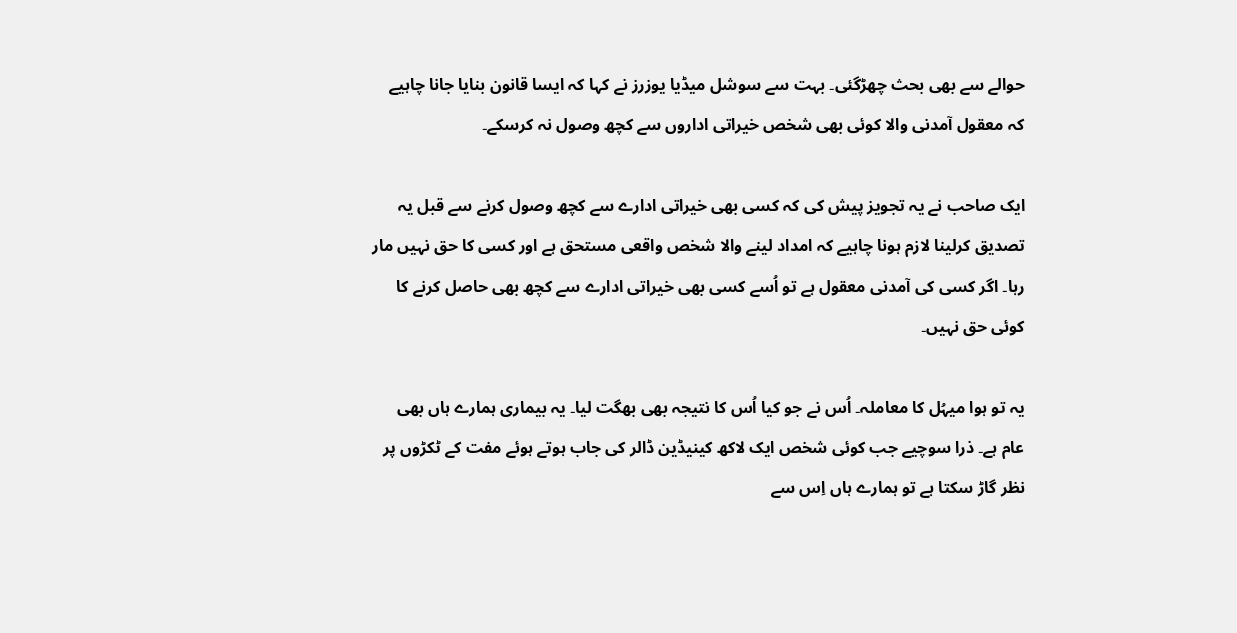حوالے سے بھی بحث چھڑگئی۔ بہت سے سوشل میڈیا یوزرز نے کہا کہ ایسا قانون بنایا جانا چاہیے کہ معقول آمدنی والا کوئی بھی شخص خیراتی اداروں سے کچھ وصول نہ کرسکے۔

ایک صاحب نے یہ تجویز پیش کی کہ کسی بھی خیراتی ادارے سے کچھ وصول کرنے سے قبل یہ تصدیق کرلینا لازم ہونا چاہیے کہ امداد لینے والا شخص واقعی مستحق ہے اور کسی کا حق نہیں مار رہا۔ اگر کسی کی آمدنی معقول ہے تو اُسے کسی بھی خیراتی ادارے سے کچھ بھی حاصل کرنے کا کوئی حق نہیں۔

یہ تو ہوا میہُل کا معاملہ۔ اُس نے جو کیا اُس کا نتیجہ بھی بھگت لیا۔ یہ بیماری ہمارے ہاں بھی عام ہے۔ ذرا سوچیے جب کوئی شخص ایک لاکھ کینیڈین ڈالر کی جاب ہوتے ہوئے مفت کے ٹکڑوں پر نظر گاڑ سکتا ہے تو ہمارے ہاں اِس سے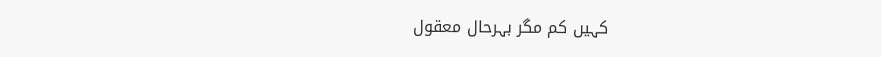کہیں کم مگر بہرحال معقول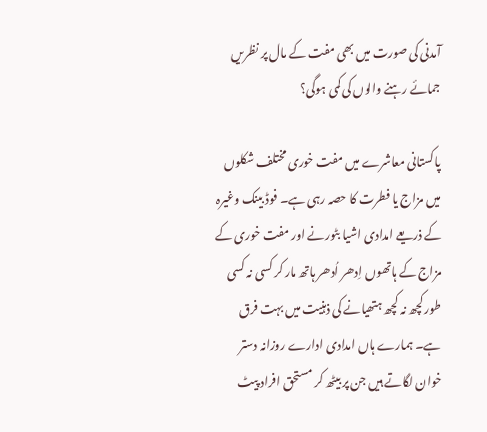آمدنی کی صورت میں بھی مفت کے مال پر نظریں جمائے رہنے والوں کی کمی ہوگی؟

پاکستانی معاشرے میں مفت خوری مختلف شکلوں میں مزاج یا فطرت کا حصہ رہی ہے۔ فوڈ بینک وغیرہ کے ذریعے امدادی اشیا بٹورنے اور مفت خوری کے مزاج کے ہاتھوں اِدھر اُدھر ہاتھ مار کر کسی نہ کسی طور کچھ نہ کچھ ہتھیانے کی ذہنیت میں بہت فرق ہے۔ ہمارے ہاں امدادی ادارے روزانہ دستر خوان لگاتے ہیں جن پر بیٹھ کر مستحق افراد پیٹ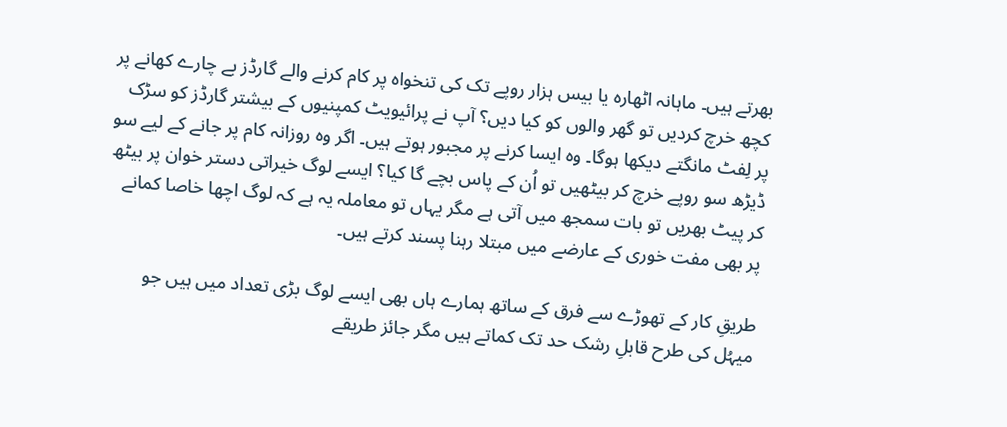بھرتے ہیں۔ ماہانہ اٹھارہ یا بیس ہزار روپے تک کی تنخواہ پر کام کرنے والے گارڈز بے چارے کھانے پر کچھ خرچ کردیں تو گھر والوں کو کیا دیں؟ آپ نے پرائیویٹ کمپنیوں کے بیشتر گارڈز کو سڑک پر لِفٹ مانگتے دیکھا ہوگا۔ وہ ایسا کرنے پر مجبور ہوتے ہیں۔ اگر وہ روزانہ کام پر جانے کے لیے سو ڈیڑھ سو روپے خرچ کر بیٹھیں تو اُن کے پاس بچے گا کیا؟ ایسے لوگ خیراتی دستر خوان پر بیٹھ کر پیٹ بھریں تو بات سمجھ میں آتی ہے مگر یہاں تو معاملہ یہ ہے کہ لوگ اچھا خاصا کمانے پر بھی مفت خوری کے عارضے میں مبتلا رہنا پسند کرتے ہیں۔

طریقِ کار کے تھوڑے سے فرق کے ساتھ ہمارے ہاں بھی ایسے لوگ بڑی تعداد میں ہیں جو میہُل کی طرح قابلِ رشک حد تک کماتے ہیں مگر جائز طریقے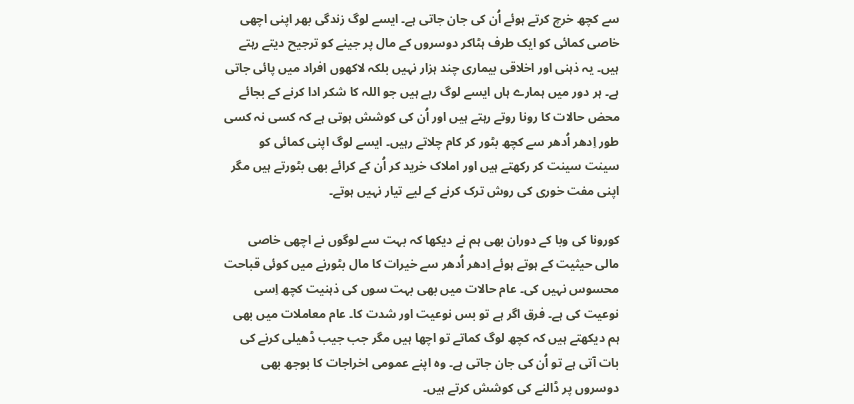سے کچھ خرچ کرتے ہوئے اُن کی جان جاتی ہے۔ ایسے لوگ زندگی بھر اپنی اچھی خاصی کمائی کو ایک طرف ہٹاکر دوسروں کے مال پر جینے کو ترجیح دیتے رہتے ہیں۔ یہ ذہنی اور اخلاقی بیماری چند ہزار نہیں بلکہ لاکھوں افراد میں پائی جاتی ہے۔ ہر دور میں ہمارے ہاں ایسے لوگ رہے ہیں جو اللہ کا شکر ادا کرنے کے بجائے محض حالات کا رونا روتے رہتے ہیں اور اُن کی کوشش ہوتی ہے کہ کسی نہ کسی طور اِدھر اُدھر سے کچھ بٹور کر کام چلاتے رہیں۔ ایسے لوگ اپنی کمائی کو سینت سینت کر رکھتے ہیں اور املاک خرید کر اُن کے کرائے بھی بٹورتے ہیں مگر اپنی مفت خوری کی روش ترک کرنے کے لیے تیار نہیں ہوتے۔

کورونا کی وبا کے دوران بھی ہم نے دیکھا کہ بہت سے لوگوں نے اچھی خاصی مالی حیثیت کے ہوتے ہوئے اِدھر اُدھر سے خیرات کا مال بٹورنے میں کوئی قباحت محسوس نہیں کی۔ عام حالات میں بھی بہت سوں کی ذہنیت کچھ اِسی نوعیت کی ہے۔ فرق اگر ہے تو بس نوعیت اور شدت کا۔ عام معاملات میں بھی ہم دیکھتے ہیں کہ کچھ لوگ کماتے تو اچھا ہیں مگر جب جیب ڈھیلی کرنے کی بات آتی ہے تو اُن کی جان جاتی ہے۔ وہ اپنے عمومی اخراجات کا بوجھ بھی دوسروں پر ڈالنے کی کوشش کرتے ہیں۔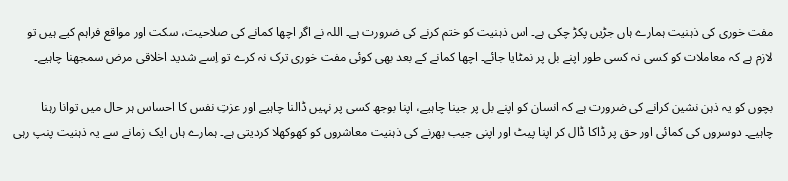مفت خوری کی ذہنیت ہمارے ہاں جڑیں پکڑ چکی ہے۔ اس ذہنیت کو ختم کرنے کی ضرورت ہے۔ اللہ نے اگر اچھا کمانے کی صلاحیت، سکت اور مواقع فراہم کیے ہیں تو لازم ہے کہ معاملات کو کسی نہ کسی طور اپنے بل پر نمٹایا جائے۔ اچھا کمانے کے بعد بھی کوئی مفت خوری ترک نہ کرے تو اِسے شدید اخلاقی مرض سمجھنا چاہیے۔

بچوں کو یہ ذہن نشین کرانے کی ضرورت ہے کہ انسان کو اپنے بل پر جینا چاہیے، اپنا بوجھ کسی پر نہیں ڈالنا چاہیے اور عزتِ نفس کا احساس ہر حال میں توانا رہنا چاہیے۔ دوسروں کی کمائی اور حق پر ڈاکا ڈال کر اپنا پیٹ اور اپنی جیب بھرنے کی ذہنیت معاشروں کو کھوکھلا کردیتی ہے۔ ہمارے ہاں ایک زمانے سے یہ ذہنیت پنپ رہی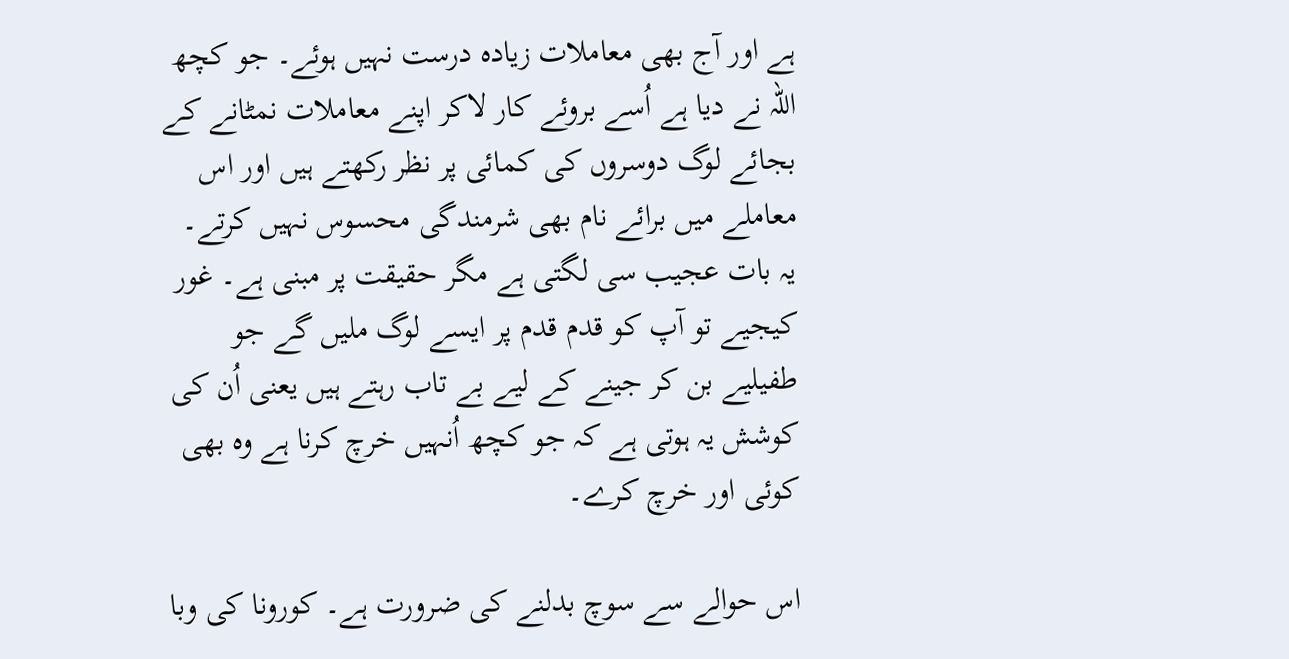ہے اور آج بھی معاملات زیادہ درست نہیں ہوئے۔ جو کچھ اللہ نے دیا ہے اُسے بروئے کار لاکر اپنے معاملات نمٹانے کے بجائے لوگ دوسروں کی کمائی پر نظر رکھتے ہیں اور اس معاملے میں برائے نام بھی شرمندگی محسوس نہیں کرتے۔ یہ بات عجیب سی لگتی ہے مگر حقیقت پر مبنی ہے۔ غور کیجیے تو آپ کو قدم قدم پر ایسے لوگ ملیں گے جو طفیلیے بن کر جینے کے لیے بے تاب رہتے ہیں یعنی اُن کی کوشش یہ ہوتی ہے کہ جو کچھ اُنہیں خرچ کرنا ہے وہ بھی کوئی اور خرچ کرے۔

اس حوالے سے سوچ بدلنے کی ضرورت ہے۔ کورونا کی وبا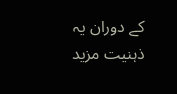کے دوران یہ ذہنیت مزید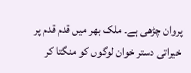پروان چڑھی ہے۔ ملک بھر میں قدم قدم پر خیراتی دستر خوان لوگوں کو منگتا کر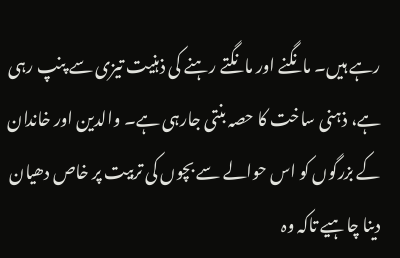رہے ہیں۔ مانگنے اور مانگتے رہنے کی ذہنیت تیزی سے پنپ رہی ہے، ذہنی ساخت کا حصہ بنتی جارہی ہے۔ والدین اور خاندان کے بزرگوں کو اس حوالے سے بچوں کی تربیت پر خاص دھیان دینا چاہیے تاکہ وہ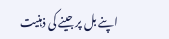اپنے بل پر جینے کی ذہنیت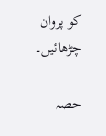کو پروان چڑھائیں۔

حصہ